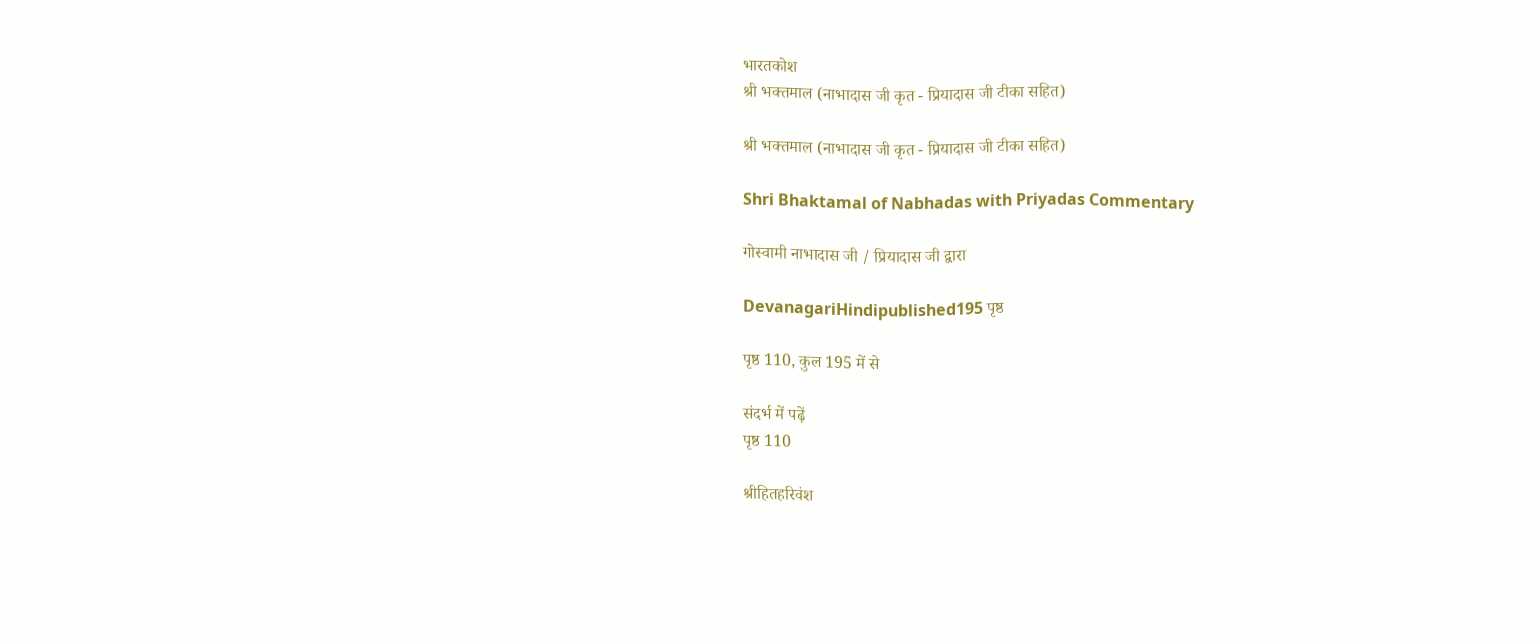भारतकोश
श्री भक्तमाल (नाभादास जी कृत - प्रियादास जी टीका सहित)

श्री भक्तमाल (नाभादास जी कृत - प्रियादास जी टीका सहित)

Shri Bhaktamal of Nabhadas with Priyadas Commentary

गोस्वामी नाभादास जी / प्रियादास जी द्वारा

DevanagariHindipublished195 पृष्ठ

पृष्ठ 110, कुल 195 में से

संदर्भ में पढ़ें
पृष्ठ 110

श्रीहितहरिवंश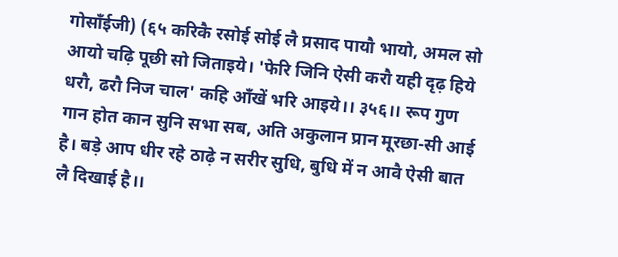गोसाँईजी) (६५ करिकै रसोई सोई लै प्रसाद पायौ भायो, अमल सो आयो चढ़ि पूछी सो जिताइये। 'फेरि जिनि ऐसी करौ यही दृढ़ हिये धरौ, ढरौ निज चाल' कहि आँखें भरि आइये।। ३५६।। रूप गुण गान होत कान सुनि सभा सब, अति अकुलान प्रान मूरछा-सी आई है। बड़े आप धीर रहे ठाढ़े न सरीर सुधि, बुधि में न आवै ऐसी बात लै दिखाई है।।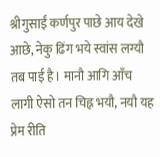श्रीगुसाईं कर्णपुर पाछे आय देखे आछे, नेकु ढिंग भये स्वांस लग्यौ तब पाई है। मानौ आगि आँच लागी ऐसो तन चिह्न भयौ, नयौ यह प्रेम रीति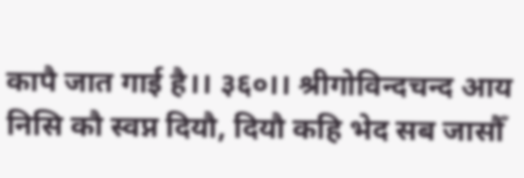कापै जात गाई है।। ३६०।। श्रीगोविन्दचन्द आय निसि कौ स्वप्न दियौ, दियौ कहि भेद सब जासौँ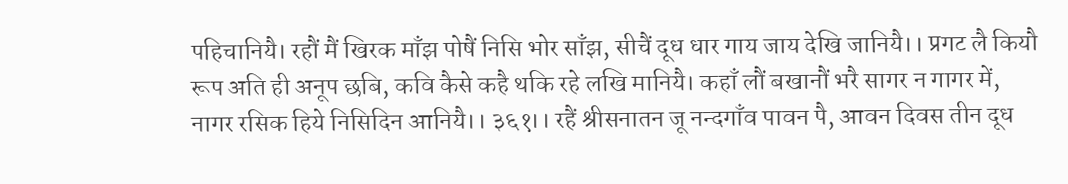पहिचानियै। रहौं मैं खिरक माँझ पोषैं निसि भोर साँझ, सीचैं दूध धार गाय जाय देखि जानियै।। प्रगट लै कियौ रूप अति ही अनूप छबि, कवि कैसे कहै थकि रहे लखि मानियै। कहाँ लौं बखानौं भरै सागर न गागर में, नागर रसिक हिये निसिदिन आनियै।। ३६१।। रहैं श्रीसनातन जू नन्दगाँव पावन पै, आवन दिवस तीन दूध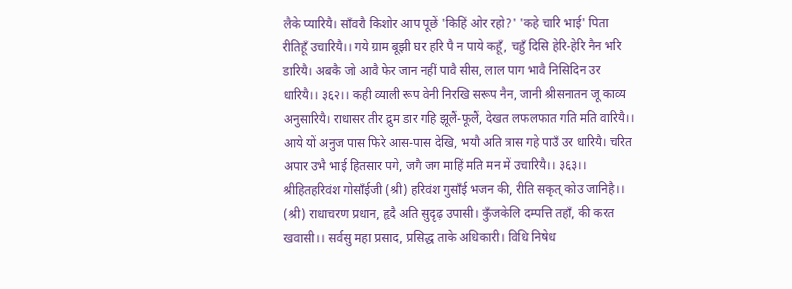लैके प्यारियै। साँवरौ किशोर आप पूछें 'किहिं ओर रहो?' 'कहे चारि भाई' पिता रीतिहूँ उचारियै।। गये ग्राम बूझी घर हरि पै न पाये कहूँ, चहुँ दिसि हेरि-हेरि नैन भरि डारियै। अबकै जो आवै फेर जान नहीं पावै सीस, लाल पाग भावै निसिदिन उर धारियै।। ३६२।। कही व्याली रूप वेनी निरखि सरूप नैन, जानी श्रीसनातन जू काव्य अनुसारियै। राधासर तीर द्रुम डार गहि झूलैं-फूलैं, देखत लफलफात गति मति वारियै।। आये यों अनुज पास फिरे आस-पास देखि, भयौ अति त्रास गहे पाउँ उर धारियै। चरित अपार उभै भाई हितसार पगे, जगै जग माहिं मति मन में उचारियै।। ३६३।। श्रीहितहरिवंश गोसाँईजी (श्री) हरिवंश गुसाँई भजन की, रीति सकृत् कोउ जानिहै।। (श्री) राधाचरण प्रधान, हृदै अति सुदृढ़ उपासी। कुँजकेलि दम्पत्ति तहाँ, की करत खवासी।। सर्वसु महा प्रसाद, प्रसिद्ध ताके अधिकारी। विधि निषेध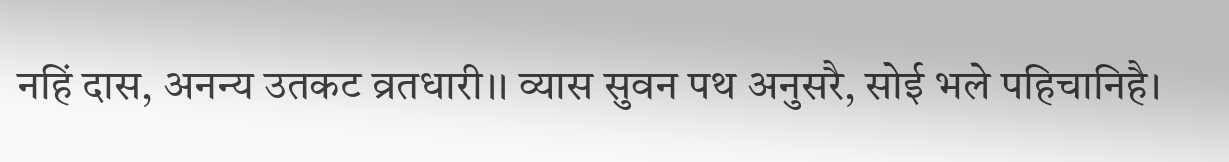नहिं दास, अनन्य उतकट व्रतधारी।। व्यास सुवन पथ अनुसरै, सोई भले पहिचानिहै।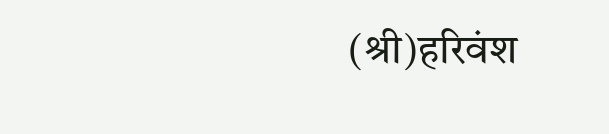(श्री)हरिवंश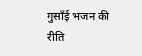गुसाँई भजन की रीति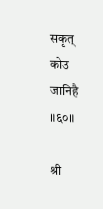सकृत् कोउ जानिहै ॥६०॥

श्री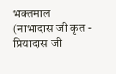भक्तमाल (नाभादास जी कृत - प्रियादास जी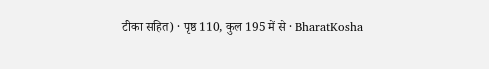टीका सहित) · पृष्ठ 110, कुल 195 में से · BharatKosha